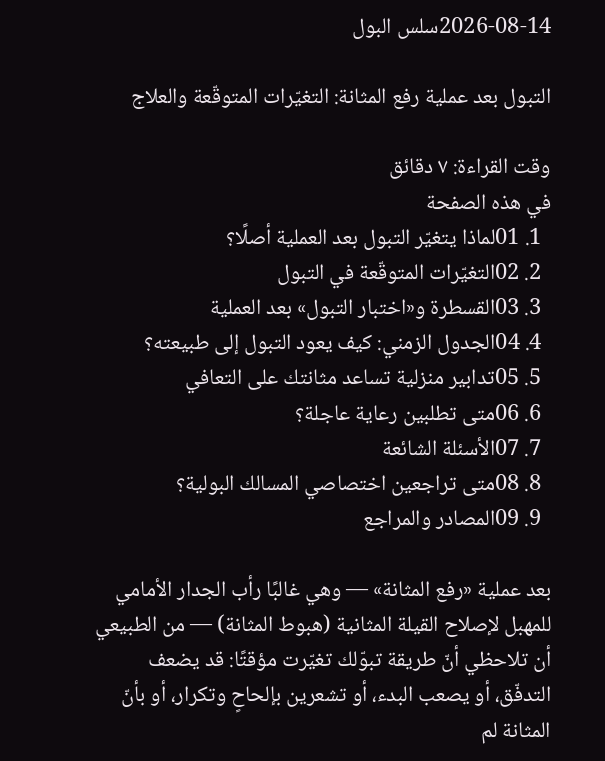2026-08-14سلس البول

التبول بعد عملية رفع المثانة: التغيّرات المتوقّعة والعلاج

وقت القراءة: ٧ دقائق
في هذه الصفحة
  1. 01لماذا يتغيّر التبول بعد العملية أصلًا؟
  2. 02التغيّرات المتوقّعة في التبول
  3. 03القسطرة و«اختبار التبول» بعد العملية
  4. 04الجدول الزمني: كيف يعود التبول إلى طبيعته؟
  5. 05تدابير منزلية تساعد مثانتك على التعافي
  6. 06متى تطلبين رعاية عاجلة؟
  7. 07الأسئلة الشائعة
  8. 08متى تراجعين اختصاصي المسالك البولية؟
  9. 09المصادر والمراجع

بعد عملية «رفع المثانة» — وهي غالبًا رأب الجدار الأمامي للمهبل لإصلاح القيلة المثانية (هبوط المثانة) — من الطبيعي أن تلاحظي أنّ طريقة تبوّلك تغيّرت مؤقتًا: قد يضعف التدفّق، أو يصعب البدء، أو تشعرين بإلحاحٍ وتكرار، أو بأنّ المثانة لم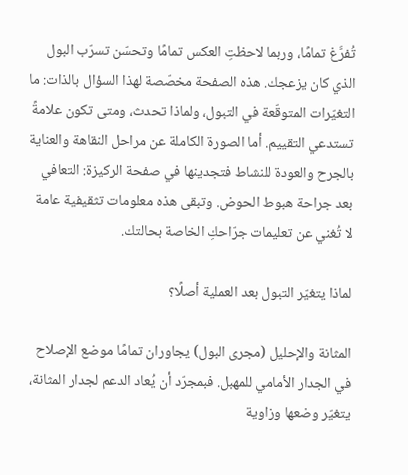تُفرَّغ تمامًا، وربما لاحظتِ العكس تمامًا وتحسّن تسرّب البول الذي كان يزعجك. هذه الصفحة مخصّصة لهذا السؤال بالذات: ما التغيّرات المتوقّعة في التبول، ولماذا تحدث، ومتى تكون علامةً تستدعي التقييم. أما الصورة الكاملة عن مراحل النقاهة والعناية بالجرح والعودة للنشاط فتجدينها في صفحة الركيزة: التعافي بعد جراحة هبوط الحوض. وتبقى هذه معلومات تثقيفية عامة لا تُغني عن تعليمات جرّاحكِ الخاصة بحالتك.

لماذا يتغيّر التبول بعد العملية أصلًا؟

المثانة والإحليل (مجرى البول) يجاوران تمامًا موضع الإصلاح في الجدار الأمامي للمهبل. فبمجرّد أن يُعاد الدعم لجدار المثانة، يتغيّر وضعها وزاوية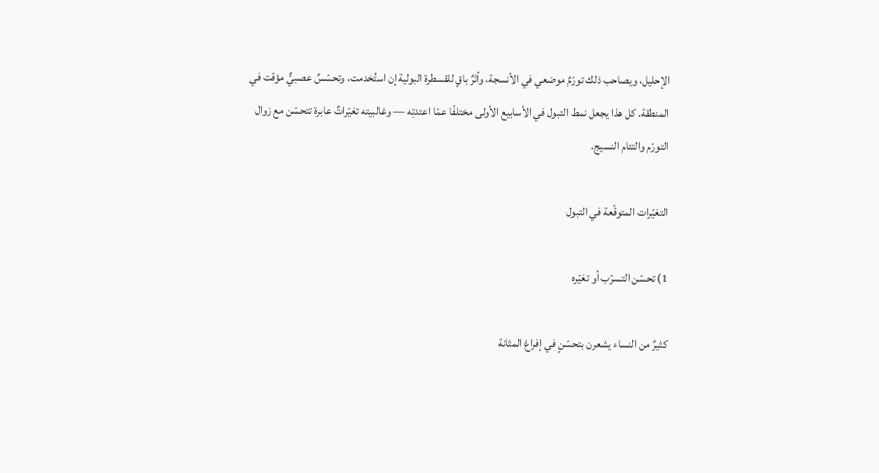الإحليل، ويصاحب ذلك تورّمٌ موضعي في الأنسجة، وأثرٌ باقٍ للقسطرة البولية إن استُخدمت، وتحسّسٌ عصبيٌّ مؤقت في المنطقة. كل هذا يجعل نمط التبول في الأسابيع الأولى مختلفًا عمّا اعتدتِه — وغالبيته تغيّراتٌ عابرة تتحسّن مع زوال التورّم والتئام النسيج.

التغيّرات المتوقّعة في التبول

1) تحسّن التسرّب أو تغيّره

كثيرٌ من النساء يشعرن بتحسّنٍ في إفراغ المثانة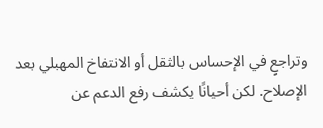وتراجعٍ في الإحساس بالثقل أو الانتفاخ المهبلي بعد الإصلاح. لكن أحيانًا يكشف رفع الدعم عن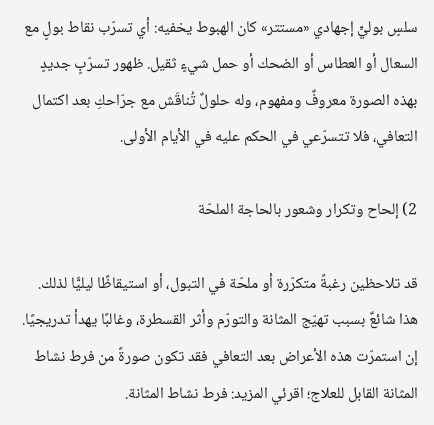سلسٍ بوليٍّ إجهادي «مستتر» كان الهبوط يخفيه: أي تسرّب نقاط بولٍ مع السعال أو العطاس أو الضحك أو حمل شيءٍ ثقيل. ظهور تسرّبٍ جديدٍ بهذه الصورة معروفٌ ومفهوم، وله حلولٌ تُناقَش مع جرّاحكِ بعد اكتمال التعافي، فلا تتسرّعي في الحكم عليه في الأيام الأولى.

2) إلحاح وتكرار وشعور بالحاجة الملحّة

قد تلاحظين رغبةً متكرّرة أو ملحّة في التبول، أو استيقاظًا ليليًّا لذلك. هذا شائعٌ بسبب تهيّج المثانة والتورّم وأثر القسطرة، وغالبًا يهدأ تدريجيًا. إن استمرّت هذه الأعراض بعد التعافي فقد تكون صورةً من فرط نشاط المثانة القابل للعلاج؛ اقرئي المزيد: فرط نشاط المثانة.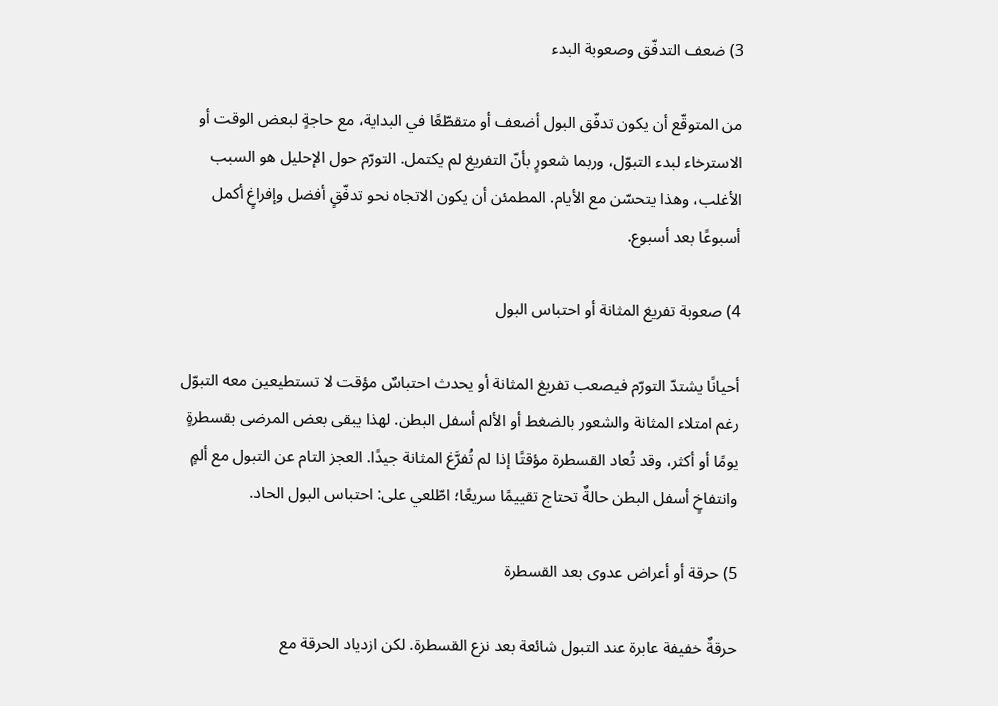3) ضعف التدفّق وصعوبة البدء

من المتوقّع أن يكون تدفّق البول أضعف أو متقطّعًا في البداية، مع حاجةٍ لبعض الوقت أو الاسترخاء لبدء التبوّل، وربما شعورٍ بأنّ التفريغ لم يكتمل. التورّم حول الإحليل هو السبب الأغلب، وهذا يتحسّن مع الأيام. المطمئن أن يكون الاتجاه نحو تدفّقٍ أفضل وإفراغٍ أكمل أسبوعًا بعد أسبوع.

4) صعوبة تفريغ المثانة أو احتباس البول

أحيانًا يشتدّ التورّم فيصعب تفريغ المثانة أو يحدث احتباسٌ مؤقت لا تستطيعين معه التبوّل رغم امتلاء المثانة والشعور بالضغط أو الألم أسفل البطن. لهذا يبقى بعض المرضى بقسطرةٍ يومًا أو أكثر، وقد تُعاد القسطرة مؤقتًا إذا لم تُفرَّغ المثانة جيدًا. العجز التام عن التبول مع ألمٍ وانتفاخٍ أسفل البطن حالةٌ تحتاج تقييمًا سريعًا؛ اطّلعي على: احتباس البول الحاد.

5) حرقة أو أعراض عدوى بعد القسطرة

حرقةٌ خفيفة عابرة عند التبول شائعة بعد نزع القسطرة. لكن ازدياد الحرقة مع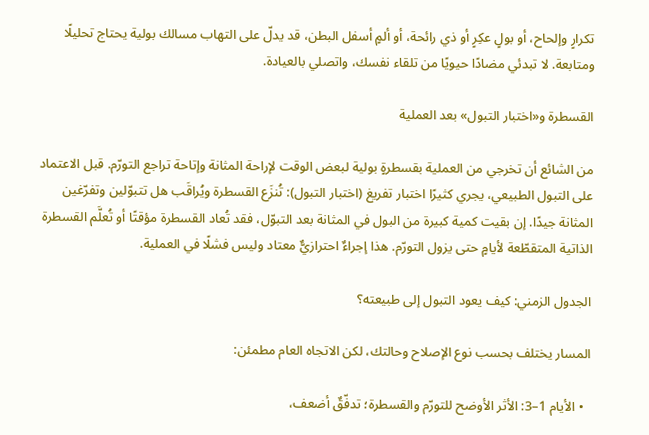تكرارٍ وإلحاح، أو بولٍ عكِرٍ أو ذي رائحة، أو ألمٍ أسفل البطن، قد يدلّ على التهاب مسالك بولية يحتاج تحليلًا ومتابعة. لا تبدئي مضادًا حيويًا من تلقاء نفسك، واتصلي بالعيادة.

القسطرة و«اختبار التبول» بعد العملية

من الشائع أن تخرجي من العملية بقسطرةٍ بولية لبعض الوقت لإراحة المثانة وإتاحة تراجع التورّم. قبل الاعتماد على التبول الطبيعي، يجري كثيرًا اختبار تفريغ (اختبار التبول): تُنزَع القسطرة ويُراقَب هل تتبوّلين وتفرّغين المثانة جيدًا. إن بقيت كمية كبيرة من البول في المثانة بعد التبوّل، فقد تُعاد القسطرة مؤقتًا أو تُعلَّم القسطرة الذاتية المتقطّعة لأيامٍ حتى يزول التورّم. هذا إجراءٌ احترازيٌّ معتاد وليس فشلًا في العملية.

الجدول الزمني: كيف يعود التبول إلى طبيعته؟

المسار يختلف بحسب نوع الإصلاح وحالتك، لكن الاتجاه العام مطمئن:

  • الأيام 1–3: الأثر الأوضح للتورّم والقسطرة؛ تدفّقٌ أضعف،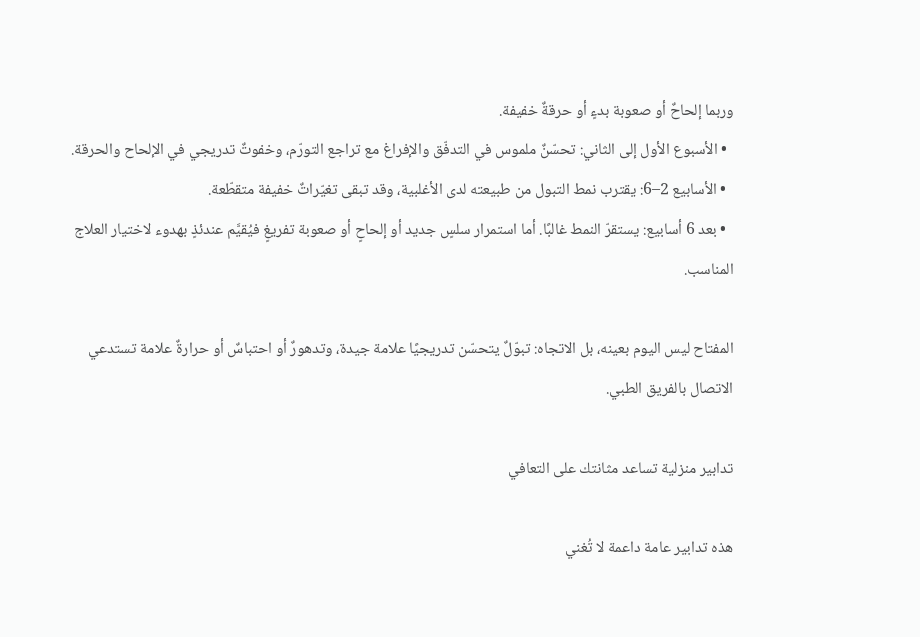وربما إلحاحٌ أو صعوبة بدءٍ أو حرقةٌ خفيفة.
  • الأسبوع الأول إلى الثاني: تحسّنٌ ملموس في التدفّق والإفراغ مع تراجع التورّم، وخفوتٌ تدريجي في الإلحاح والحرقة.
  • الأسابيع 2–6: يقترب نمط التبول من طبيعته لدى الأغلبية، وقد تبقى تغيّراتٌ خفيفة متقطّعة.
  • بعد 6 أسابيع: يستقرّ النمط غالبًا. أما استمرار سلسٍ جديد أو إلحاحٍ أو صعوبة تفريغٍ فيُقيَّم عندئذٍ بهدوء لاختيار العلاج المناسب.

المفتاح ليس اليوم بعينه، بل الاتجاه: تبوّلٌ يتحسّن تدريجيًا علامة جيدة، وتدهورٌ أو احتباسٌ أو حرارةٌ علامة تستدعي الاتصال بالفريق الطبي.

تدابير منزلية تساعد مثانتك على التعافي

هذه تدابير عامة داعمة لا تُغني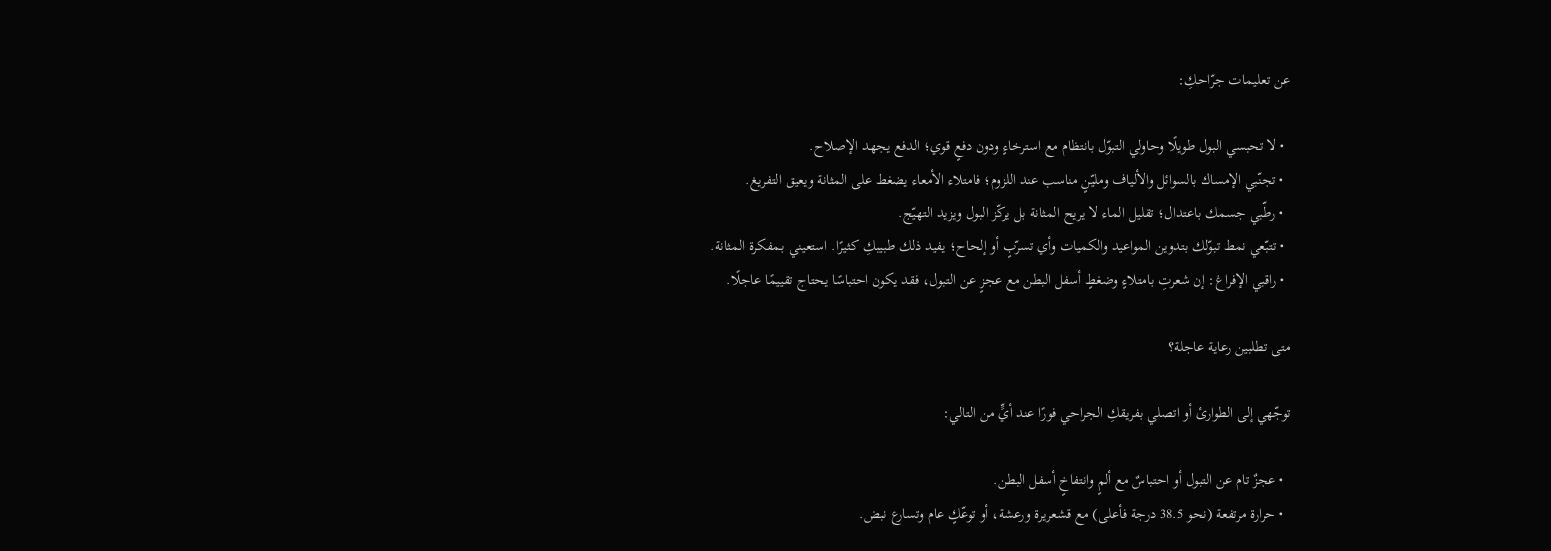عن تعليمات جرّاحكِ:

  • لا تحبسي البول طويلًا وحاولي التبوّل بانتظام مع استرخاءٍ ودون دفعٍ قوي؛ الدفع يجهد الإصلاح.
  • تجنّبي الإمساك بالسوائل والألياف ومليّنٍ مناسب عند اللزوم؛ فامتلاء الأمعاء يضغط على المثانة ويعيق التفريغ.
  • رطّبي جسمك باعتدال؛ تقليل الماء لا يريح المثانة بل يركّز البول ويزيد التهيّج.
  • تتبّعي نمط تبوّلك بتدوين المواعيد والكميات وأي تسرّبٍ أو إلحاح؛ يفيد ذلك طبيبكِ كثيرًا. استعيني بـمفكرة المثانة.
  • راقبي الإفراغ: إن شعرتِ بامتلاءٍ وضغطٍ أسفل البطن مع عجزٍ عن التبول، فقد يكون احتباسًا يحتاج تقييمًا عاجلًا.

متى تطلبين رعاية عاجلة؟

توجّهي إلى الطوارئ أو اتصلي بفريقكِ الجراحي فورًا عند أيٍّ من التالي:

  • عجزٌ تام عن التبول أو احتباسٌ مع ألمٍ وانتفاخٍ أسفل البطن.
  • حرارة مرتفعة (نحو 38.5 درجة فأعلى) مع قشعريرة ورعشة، أو توعّكٍ عام وتسارع نبض.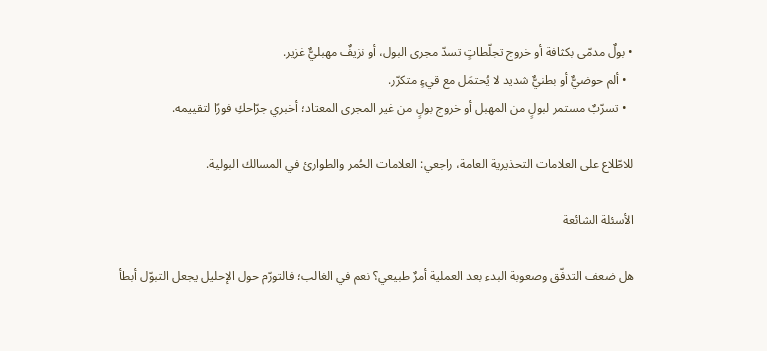• بولٌ مدمّى بكثافة أو خروج تجلّطاتٍ تسدّ مجرى البول، أو نزيفٌ مهبليٌّ غزير.
  • ألم حوضيٌّ أو بطنيٌّ شديد لا يُحتمَل مع قيءٍ متكرّر.
  • تسرّبٌ مستمر لبولٍ من المهبل أو خروج بولٍ من غير المجرى المعتاد؛ أخبري جرّاحكِ فورًا لتقييمه.

للاطّلاع على العلامات التحذيرية العامة، راجعي: العلامات الحُمر والطوارئ في المسالك البولية.

الأسئلة الشائعة

هل ضعف التدفّق وصعوبة البدء بعد العملية أمرٌ طبيعي؟ نعم في الغالب؛ فالتورّم حول الإحليل يجعل التبوّل أبطأ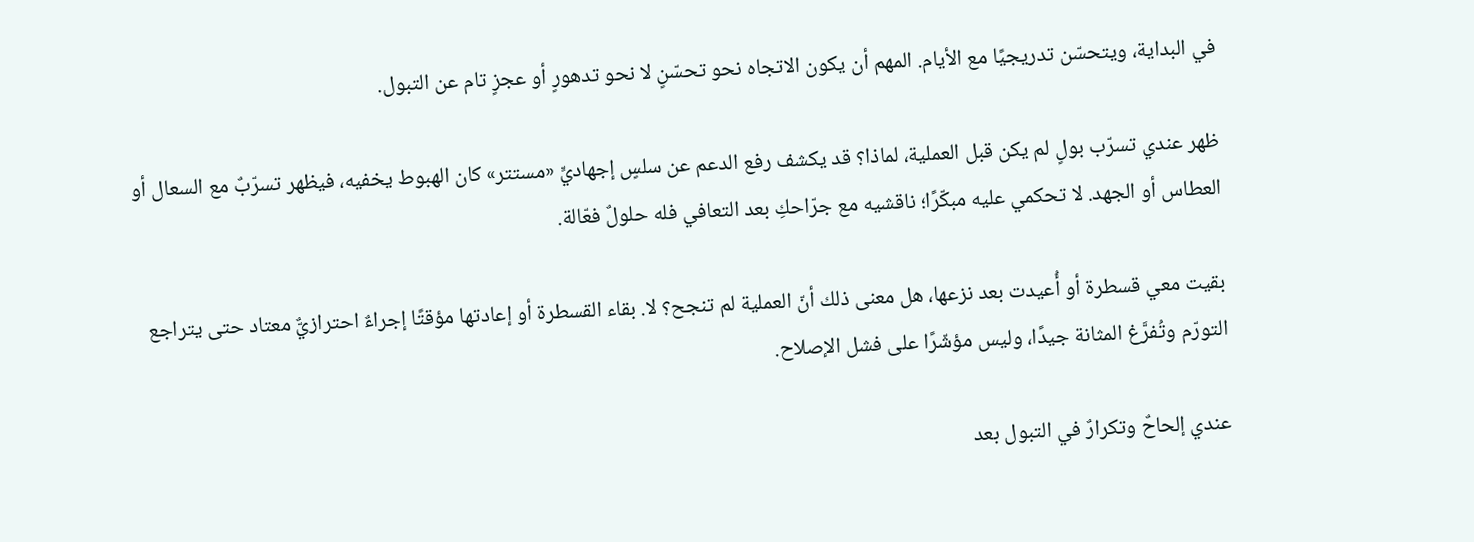في البداية، ويتحسّن تدريجيًا مع الأيام. المهم أن يكون الاتجاه نحو تحسّنٍ لا نحو تدهورٍ أو عجزٍ تام عن التبول.

ظهر عندي تسرّب بولٍ لم يكن قبل العملية، لماذا؟ قد يكشف رفع الدعم عن سلسٍ إجهاديٍّ «مستتر» كان الهبوط يخفيه، فيظهر تسرّبٌ مع السعال أو العطاس أو الجهد. لا تحكمي عليه مبكّرًا؛ ناقشيه مع جرّاحكِ بعد التعافي فله حلولٌ فعّالة.

بقيت معي قسطرة أو أُعيدت بعد نزعها، هل معنى ذلك أنّ العملية لم تنجح؟ لا. بقاء القسطرة أو إعادتها مؤقتًا إجراءٌ احترازيٌّ معتاد حتى يتراجع التورّم وتُفرَّغ المثانة جيدًا، وليس مؤشّرًا على فشل الإصلاح.

عندي إلحاحٌ وتكرارٌ في التبول بعد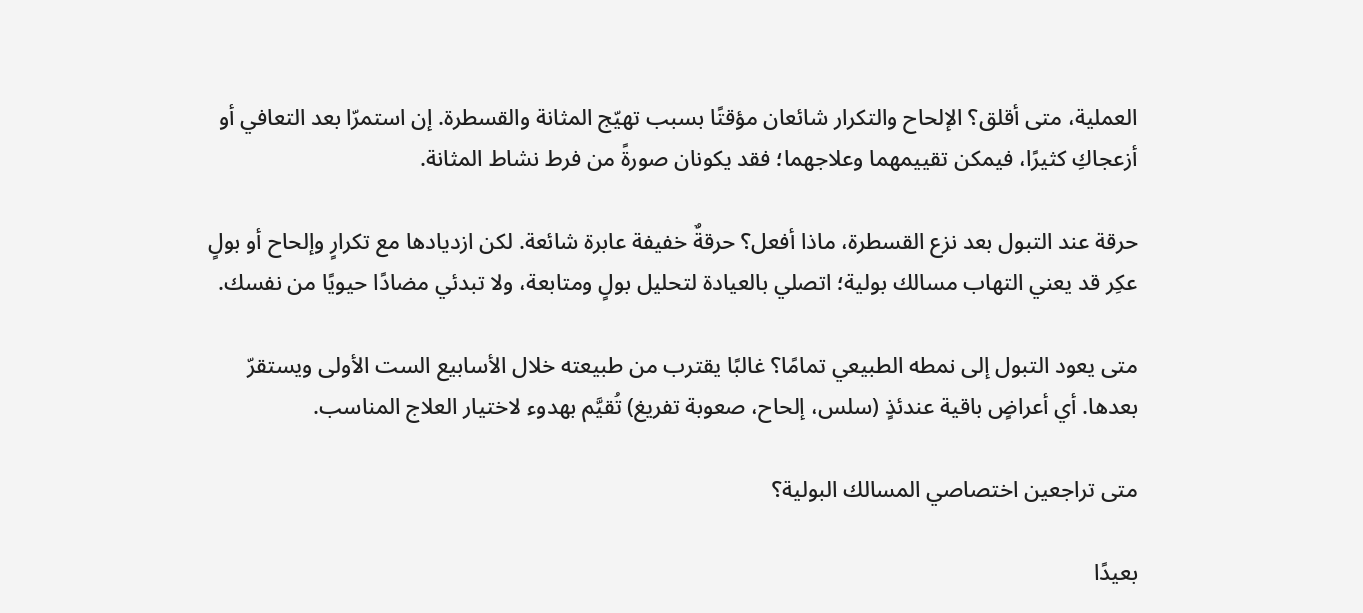العملية، متى أقلق؟ الإلحاح والتكرار شائعان مؤقتًا بسبب تهيّج المثانة والقسطرة. إن استمرّا بعد التعافي أو أزعجاكِ كثيرًا، فيمكن تقييمهما وعلاجهما؛ فقد يكونان صورةً من فرط نشاط المثانة.

حرقة عند التبول بعد نزع القسطرة، ماذا أفعل؟ حرقةٌ خفيفة عابرة شائعة. لكن ازديادها مع تكرارٍ وإلحاح أو بولٍ عكِر قد يعني التهاب مسالك بولية؛ اتصلي بالعيادة لتحليل بولٍ ومتابعة، ولا تبدئي مضادًا حيويًا من نفسك.

متى يعود التبول إلى نمطه الطبيعي تمامًا؟ غالبًا يقترب من طبيعته خلال الأسابيع الست الأولى ويستقرّ بعدها. أي أعراضٍ باقية عندئذٍ (سلس، إلحاح، صعوبة تفريغ) تُقيَّم بهدوء لاختيار العلاج المناسب.

متى تراجعين اختصاصي المسالك البولية؟

بعيدًا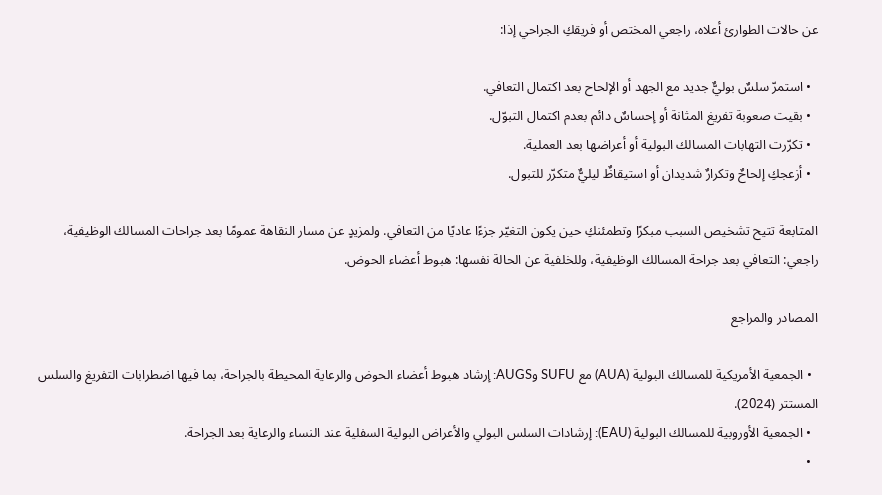عن حالات الطوارئ أعلاه، راجعي المختص أو فريقكِ الجراحي إذا:

  • استمرّ سلسٌ بوليٌّ جديد مع الجهد أو الإلحاح بعد اكتمال التعافي.
  • بقيت صعوبة تفريغ المثانة أو إحساسٌ دائم بعدم اكتمال التبوّل.
  • تكرّرت التهابات المسالك البولية أو أعراضها بعد العملية.
  • أزعجكِ إلحاحٌ وتكرارٌ شديدان أو استيقاظٌ ليليٌّ متكرّر للتبول.

المتابعة تتيح تشخيص السبب مبكرًا وتطمئنكِ حين يكون التغيّر جزءًا عاديًا من التعافي. ولمزيدٍ عن مسار النقاهة عمومًا بعد جراحات المسالك الوظيفية، راجعي: التعافي بعد جراحة المسالك الوظيفية، وللخلفية عن الحالة نفسها: هبوط أعضاء الحوض.

المصادر والمراجع

  • الجمعية الأمريكية للمسالك البولية (AUA) مع SUFU وAUGS: إرشاد هبوط أعضاء الحوض والرعاية المحيطة بالجراحة، بما فيها اضطرابات التفريغ والسلس المستتر (2024).
  • الجمعية الأوروبية للمسالك البولية (EAU): إرشادات السلس البولي والأعراض البولية السفلية عند النساء والرعاية بعد الجراحة.
  •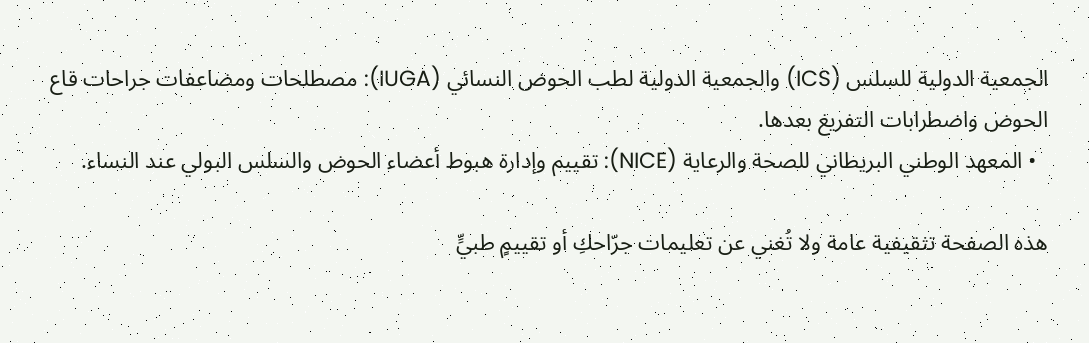الجمعية الدولية للسلس (ICS) والجمعية الدولية لطب الحوض النسائي (IUGA): مصطلحات ومضاعفات جراحات قاع الحوض واضطرابات التفريغ بعدها.
  • المعهد الوطني البريطاني للصحة والرعاية (NICE): تقييم وإدارة هبوط أعضاء الحوض والسلس البولي عند النساء.

هذه الصفحة تثقيفية عامة ولا تُغني عن تعليمات جرّاحكِ أو تقييمٍ طبيٍّ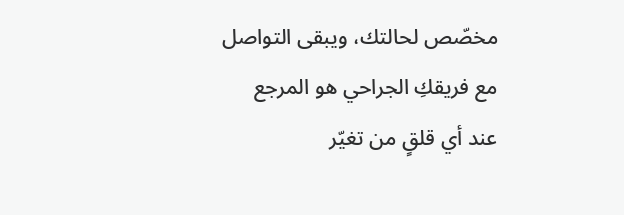مخصّص لحالتك، ويبقى التواصل مع فريقكِ الجراحي هو المرجع عند أي قلقٍ من تغيّر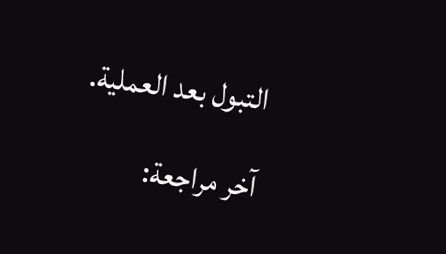التبول بعد العملية.

آخر مراجعة: